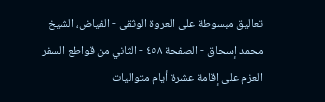تعاليق مبسوطة على العروة الوثقى - الفياض، الشيخ محمد إسحاق - الصفحة ٤٥٨ - الثاني من قواطع السفر العزم على إقامة عشرة أيام متواليات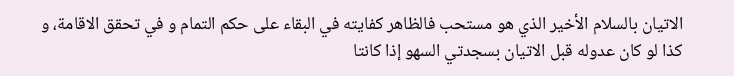الاتيان بالسلام الأخير الذي هو مستحب فالظاهر كفايته في البقاء على حكم التمام و في تحقق الاقامة، و كذا لو كان عدوله قبل الاتيان بسجدتي السهو إذا كانتا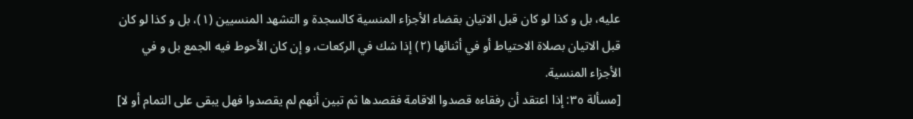عليه، بل و كذا لو كان قبل الاتيان بقضاء الأجزاء المنسية كالسجدة و التشهد المنسيين (١)، بل و كذا لو كان قبل الاتيان بصلاة الاحتياط أو في أثنائها (٢) إذا شك في الركعات، و إن كان الأحوط فيه الجمع بل و في الأجزاء المنسية.
[مسألة ٣٥: إذا اعتقد أن رفقاءه قصدوا الاقامة فقصدها ثم تبين أنهم لم يقصدوا فهل يبقى على التمام أو لا]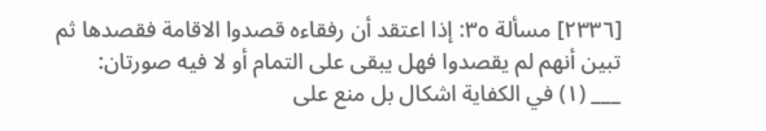[٢٣٣٦] مسألة ٣٥: إذا اعتقد أن رفقاءه قصدوا الاقامة فقصدها ثم تبين أنهم لم يقصدوا فهل يبقى على التمام أو لا فيه صورتان:
___ (١) في الكفاية اشكال بل منع على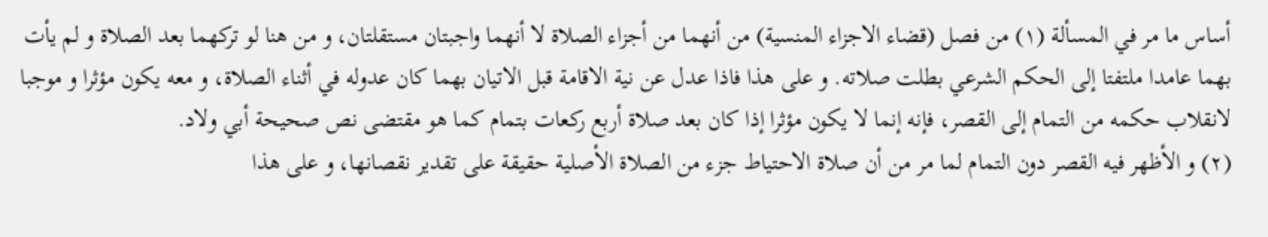أساس ما مر في المسألة (١) من فصل (قضاء الاجزاء المنسية) من أنهما من أجزاء الصلاة لا أنهما واجبتان مستقلتان، و من هنا لو تركهما بعد الصلاة و لم يأت بهما عامدا ملتفتا إلى الحكم الشرعي بطلت صلاته. و على هذا فاذا عدل عن نية الاقامة قبل الاتيان بهما كان عدوله في أثناء الصلاة، و معه يكون مؤثرا و موجبا لانقلاب حكمه من التمام إلى القصر، فإنه إنما لا يكون مؤثرا إذا كان بعد صلاة أربع ركعات بتمام كما هو مقتضى نص صحيحة أبي ولاد.
(٢) و الأظهر فيه القصر دون التمام لما مر من أن صلاة الاحتياط جزء من الصلاة الأصلية حقيقة على تقدير نقصانها، و على هذا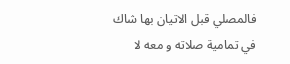فالمصلي قبل الاتيان بها شاك في تمامية صلاته و معه لا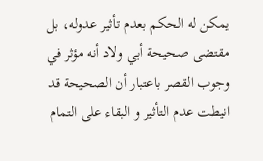يمكن له الحكم بعدم تأثير عدوله، بل مقتضى صحيحة أبي ولاد أنه مؤثر في وجوب القصر باعتبار أن الصحيحة قد انيطت عدم التأثير و البقاء على التمام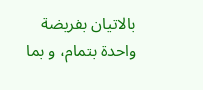بالاتيان بفريضة واحدة بتمام، و بما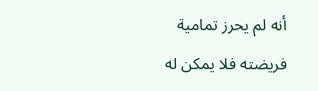أنه لم يحرز تمامية فريضته فلا يمكن له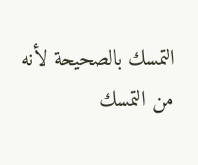التمسك بالصحيحة لأنه من التمسك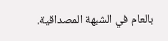بالعام في الشبهة المصداقية.